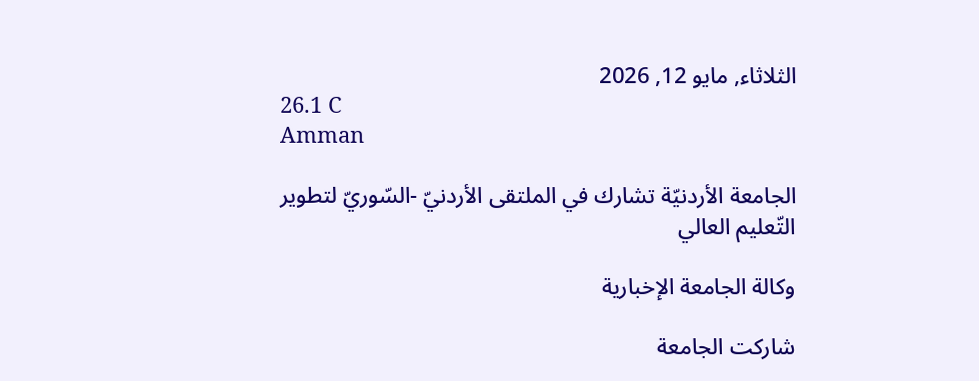الثلاثاء, مايو 12, 2026
26.1 C
Amman

الجامعة الأردنيّة تشارك في الملتقى الأردنيّ -السّوريّ لتطوير التّعليم العالي

وكالة الجامعة الإخبارية

شاركت الجامعة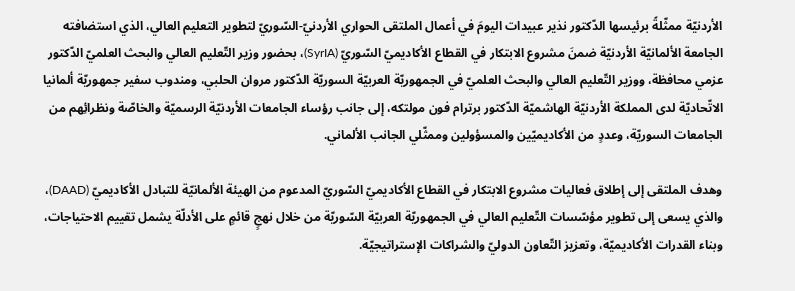الأردنيّة ممثّلةً برئيسها الدّكتور نذير عبيدات اليومَ في أعمال الملتقى الحواري الأردنيّ-السّوريّ لتطوير التعليم العالي، الذي استضافته الجامعة الألمانيّة الأردنيّة ضمنَ مشروع الابتكار في القطاع الأكاديميّ السّوريّ (SyrIA)، بحضور وزير التّعليم العالي والبحث العلميّ الدّكتور عزمي محافظة، ووزير التّعليم العالي والبحث العلميّ في الجمهوريّة العربيّة السوريّة الدّكتور مروان الحلبي، ومندوب سفير جمهوريّة ألمانيا الاتّحاديّة لدى المملكة الأردنيّة الهاشميّة الدّكتور برترام فون مولتكه، إلى جانب رؤساء الجامعات الأردنيّة الرسميّة والخاصّة ونظرائِهم من الجامعات السوريّة، وعددٍ من الأكاديميّين والمسؤولين وممثّلي الجانب الألماني.

وهدف الملتقى إلى إطلاق فعاليات مشروع الابتكار في القطاع الأكاديميّ السّوريّ المدعوم من الهيئة الألمانيّة للتبادل الأكاديميّ (DAAD)، والذي يسعى إلى تطوير مؤسّسات التّعليم العالي في الجمهوريّة العربيّة السّوريّة من خلال نهجٍ قائمٍ على الأدلّة يشمل تقييم الاحتياجات، وبناء القدرات الأكاديميّة، وتعزيز التّعاون الدوليّ والشراكات الإستراتيجيّة.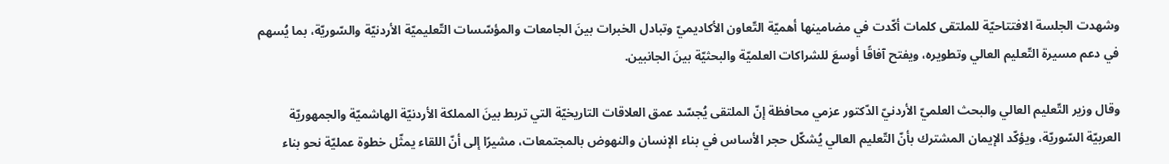وشهدت الجلسة الافتتاحيّة للملتقى كلمات أكّدت في مضامينها أهميّة التّعاون الأكاديميّ وتبادل الخبرات بينَ الجامعات والمؤسّسات التّعليميّة الأردنيّة والسّوريّة، بما يُسهم في دعم مسيرة التّعليم العالي وتطويره، ويفتح آفاقًا أوسعَ للشراكات العلميّة والبحثيّة بينَ الجانبين.

وقال وزير التّعليم العالي والبحث العلميّ الأردنيّ الدّكتور عزمي محافظة إنّ الملتقى يُجسّد عمق العلاقات التاريخيّة التي تربط بينَ المملكة الأردنيّة الهاشميّة والجمهوريّة العربيّة السّوريّة، ويؤكّد الإيمان المشترك بأنّ التّعليم العالي يُشكّل حجر الأساس في بناء الإنسان والنهوض بالمجتمعات، مشيرًا إلى أنّ اللقاء يمثّل خطوة عمليّة نحو بناء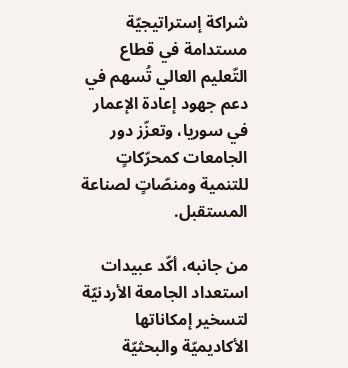شراكة إستراتيجيّة مستدامة في قطاع التّعليم العالي تُسهم في دعم جهود إعادة الإعمار في سوريا، وتعزّز دور الجامعات كمحرّكاتٍ للتنمية ومنصّاتٍ لصناعة المستقبل.

من جانبه، أكّد عبيدات استعداد الجامعة الأردنيّة لتسخير إمكاناتها الأكاديميّة والبحثيّة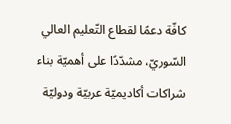كافّة دعمًا لقطاع التّعليم العالي السّوريّ، مشدّدًا على أهميّة بناء شراكات أكاديميّة عربيّة ودوليّة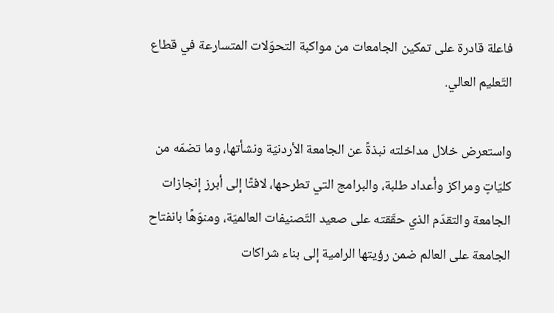فاعلة قادرة على تمكين الجامعات من مواكبة التحوّلات المتسارعة في قطاع التّعليم العالي.

واستعرض خلال مداخلته نبذةً عن الجامعة الأردنيّة ونشأتها، وما تضمّه من كليّاتٍ ومراكز وأعداد طلبة، والبرامج التي تطرحها، لافتًا إلى أبرز إنجازات الجامعة والتقدّم الذي حقّقته على صعيد التّصنيفات العالميّة، ومنوّهًا بانفتاح الجامعة على العالم ضمن رؤيتها الرامية إلى بناء شراكات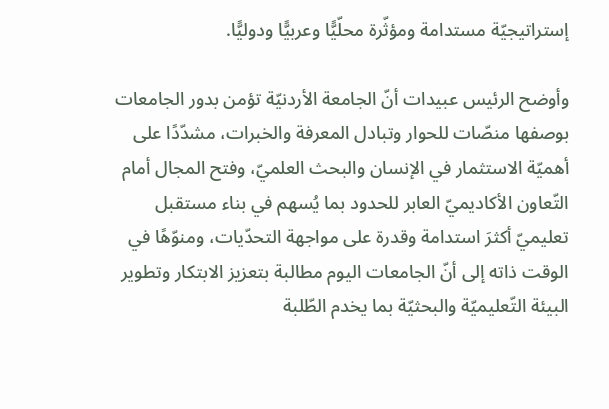إستراتيجيّة مستدامة ومؤثّرة محلّيًّا وعربيًّا ودوليًّا.

وأوضح الرئيس عبيدات أنّ الجامعة الأردنيّة تؤمن بدور الجامعات بوصفها منصّات للحوار وتبادل المعرفة والخبرات، مشدّدًا على أهميّة الاستثمار في الإنسان والبحث العلميّ، وفتح المجال أمام التّعاون الأكاديميّ العابر للحدود بما يُسهم في بناء مستقبل تعليميّ أكثرَ استدامة وقدرة على مواجهة التحدّيات، ومنوّهًا في الوقت ذاته إلى أنّ الجامعات اليوم مطالبة بتعزيز الابتكار وتطوير البيئة التّعليميّة والبحثيّة بما يخدم الطّلبة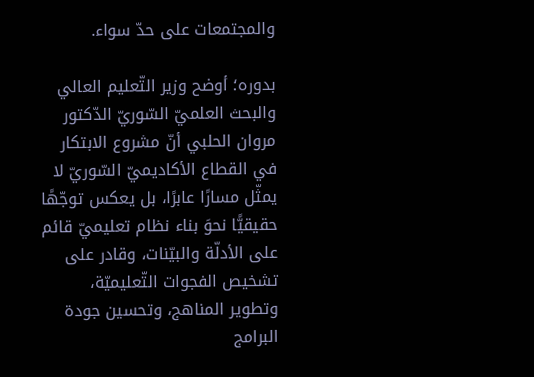والمجتمعات على حدّ سواء.

بدوره؛ أوضح وزير التّعليم العالي والبحث العلميّ السّوريّ الدّكتور مروان الحلبي أنّ مشروع الابتكار في القطاع الأكاديميّ السّوريّ لا يمثّل مسارًا عابرًا، بل يعكس توجّهًا حقيقيًّا نحوَ بناء نظام تعليميّ قائم على الأدلّة والبيّنات، وقادر على تشخيص الفجوات التّعليميّة، وتطوير المناهج، وتحسين جودة البرامج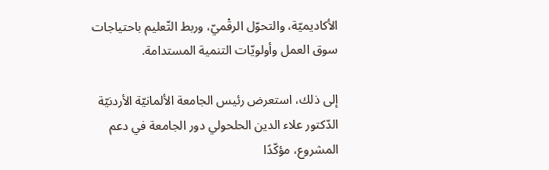الأكاديميّة، والتحوّل الرقْميّ، وربط التّعليم باحتياجات سوق العمل وأولويّات التنمية المستدامة.

إلى ذلك، استعرض رئيس الجامعة الألمانيّة الأردنيّة الدّكتور علاء الدين الحلحولي دور الجامعة في دعم المشروع، مؤكّدًا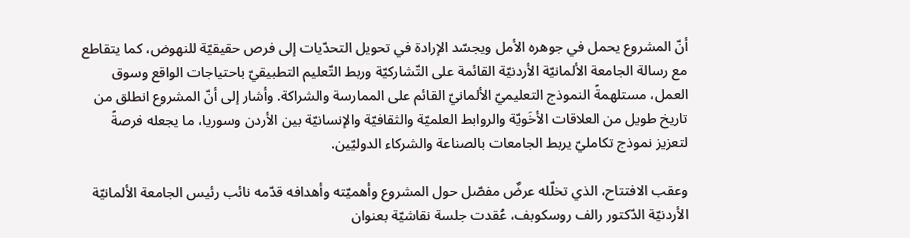أنّ المشروع يحمل في جوهره الأمل ويجسّد الإرادة في تحويل التحدّيات إلى فرص حقيقيّة للنهوض، كما يتقاطع مع رسالة الجامعة الألمانيّة الأردنيّة القائمة على التّشاركيّة وربط التّعليم التطبيقيّ باحتياجات الواقع وسوق العمل، مستلهمةً النموذج التعليميّ الألمانيّ القائم على الممارسة والشراكة. وأشار إلى أنّ المشروع انطلق من تاريخ طويل من العلاقات الأخَويّة والروابط العلميّة والثقافيّة والإنسانيّة بين الأردن وسوريا، ما يجعله فرصةً لتعزيز نموذج تكامليّ يربط الجامعات بالصناعة والشركاء الدوليّين.

وعقب الافتتاح، الذي تخلّله عرضٌ مفصّل حول المشروع وأهميّته وأهدافه قدّمه نائب رئيس الجامعة الألمانيّة الأردنيّة الدّكتور رالف روسكوبف، عُقدت جلسة نقاشيّة بعنوان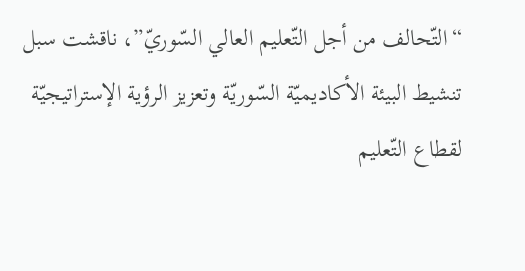“التّحالف من أجل التّعليم العالي السّوريّ”، ناقشت سبل تنشيط البيئة الأكاديميّة السّوريّة وتعزيز الرؤية الإستراتيجيّة لقطاع التّعليم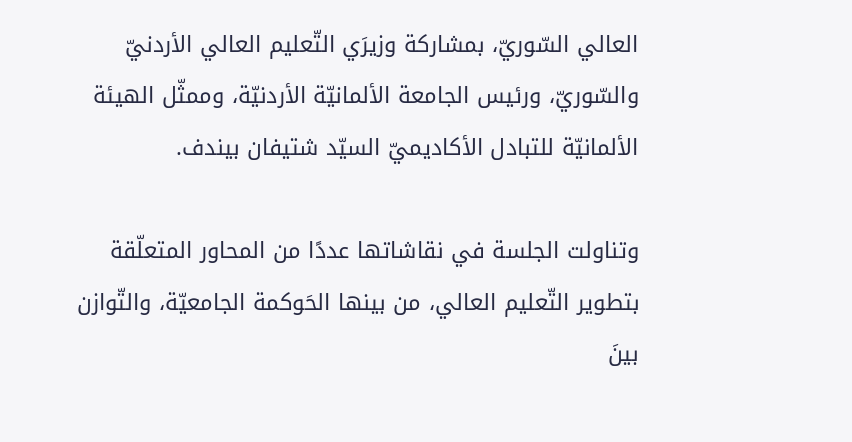العالي السّوريّ، بمشاركة وزيرَي التّعليم العالي الأردنيّ والسّوريّ، ورئيس الجامعة الألمانيّة الأردنيّة، وممثّل الهيئة الألمانيّة للتبادل الأكاديميّ السيّد شتيفان بيندف.

وتناولت الجلسة في نقاشاتها عددًا من المحاور المتعلّقة بتطوير التّعليم العالي، من بينها الحَوكمة الجامعيّة، والتّوازن بينَ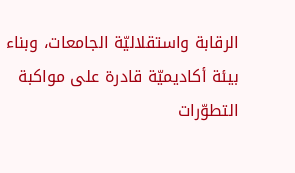الرقابة واستقلاليّة الجامعات، وبناء بيئة أكاديميّة قادرة على مواكبة التطوّرات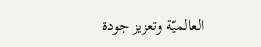العالميّة وتعزيز جودة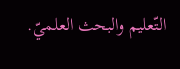التّعليم والبحث العلميّ.